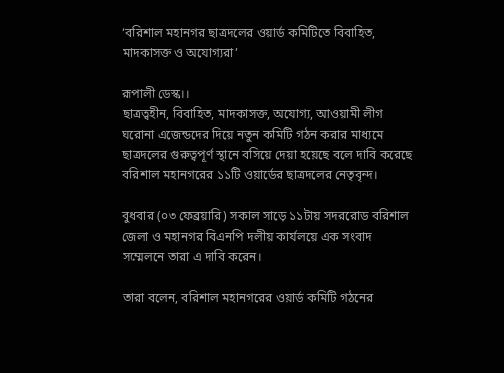‘বরিশাল মহানগর ছাত্রদলের ওয়ার্ড কমিটিতে বিবাহিত, মাদকাসক্ত ও অযোগ্যরা’

রূপালী ডেস্ক।।
ছাত্রত্বহীন, বিবাহিত, মাদকাসক্ত, অযোগ্য, আওয়ামী লীগ ঘরোনা এজেন্ডদের দিয়ে নতুন কমিটি গঠন করার মাধ্যমে ছাত্রদলের গুরুত্বপূর্ণ স্থানে বসিয়ে দেয়া হয়েছে বলে দাবি করেছে বরিশাল মহানগরের ১১টি ওয়ার্ডের ছাত্রদলের নেতৃবৃন্দ।

বুধবার (০৩ ফেব্রয়ারি) সকাল সাড়ে ১১টায় সদররোড বরিশাল জেলা ও মহানগর বিএনপি দলীয় কার্যলয়ে এক সংবাদ সম্মেলনে তারা এ দাবি করেন।

তারা বলেন, বরিশাল মহানগরের ওয়ার্ড কমিটি গঠনের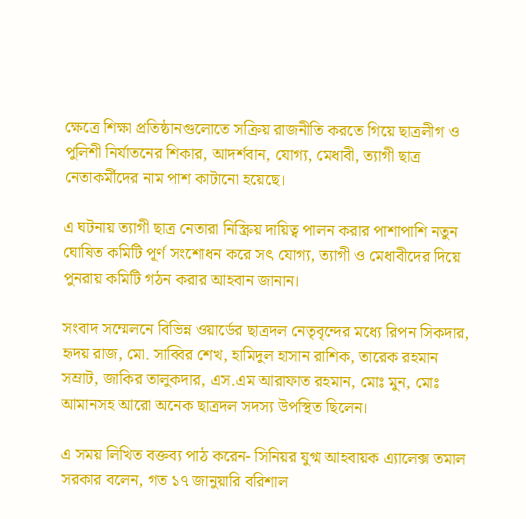ক্ষেত্রে শিক্ষা প্রতিষ্ঠানগুলোতে সক্রিয় রাজনীতি করতে গিয়ে ছাত্রলীগ ও পুলিশী নির্যাতনের শিকার, আদর্শবান, যোগ্য, মেধাবী, ত্যাগী ছাত্র নেতাকর্মীদের নাম পাশ কাটানো হয়েছে।

এ ঘটনায় ত্যাগী ছাত্র নেতারা নিস্ক্রিয় দায়িত্ব পালন করার পাশাপাশি নতুন ঘোষিত কমিটি পূর্ণ সংশোধন করে সৎ যোগ্য, ত্যাগী ও মেধাবীদের দিয়ে পুনরায় কমিটি গঠন করার আহবান জানান।

সংবাদ সম্মেলনে বিভিন্ন ওয়ার্ডের ছাত্রদল নেতৃবৃন্দের মধ্যে রিপন সিকদার, হৃদয় রাজ, মো. সাব্বির শেখ, হামিদুল হাসান রাশিক, তারেক রহমান সম্রাট, জাকির তালুকদার, এস.এম আরাফাত রহমান, মোঃ মুন, মোঃ আমানসহ আরো অনেক ছাত্রদল সদস্য উপস্থিত ছিলেন।

এ সময় লিখিত বক্তব্য পাঠ করেন- সিনিয়র যুগ্ম আহবায়ক এ্যালেক্স তমাল সরকার বলেন, গত ১৭ জানুয়ারি বরিশাল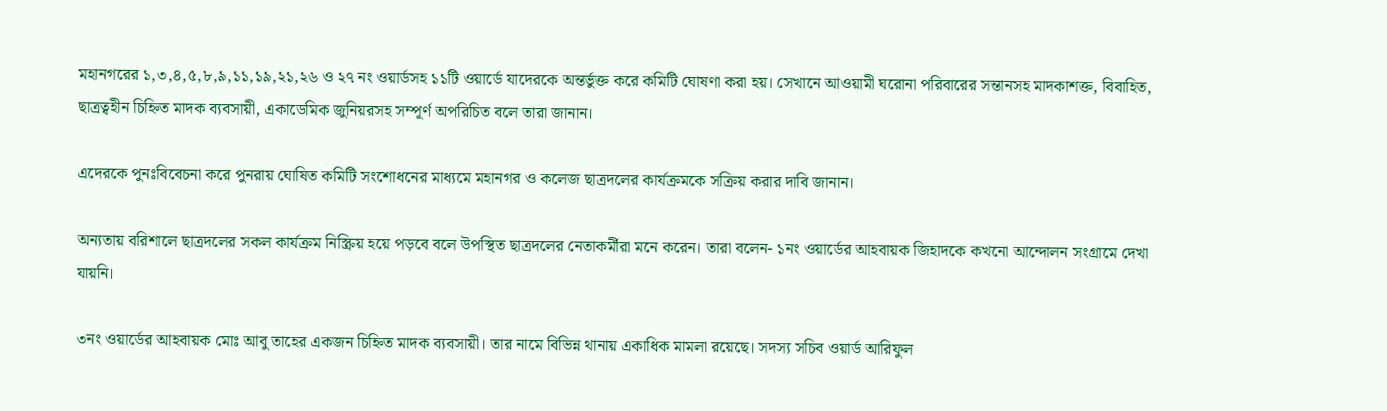মহানগরের ১,৩,৪,৫,৮,৯,১১,১৯,২১,২৬ ও ২৭ নং ওয়ার্ডসহ ১১টি ওয়ার্ডে যাদেরকে অন্তর্ভুক্ত করে কমিটি ঘোষণা করা হয়। সেখানে আওয়ামী ঘরোনা পরিবারের সন্তানসহ মাদকাশক্ত, বিবাহিত, ছাত্রত্বহীন চিহ্নিত মাদক ব্যবসায়ী, একাডেমিক জুনিয়রসহ সম্পূর্ণ অপরিচিত বলে তারা জানান।

এদেরকে পুনঃবিবেচনা করে পুনরায় ঘোষিত কমিটি সংশোধনের মাধ্যমে মহানগর ও কলেজ ছাত্রদলের কার্যক্রমকে সক্রিয় করার দাবি জানান।

অন্যতায় বরিশালে ছাত্রদলের সকল কার্যক্রম নিস্ক্রিয় হয়ে পড়বে বলে উপস্থিত ছাত্রদলের নেতাকর্মীরা মনে করেন। তারা বলেন- ১নং ওয়ার্ডের আহবায়ক জিহাদকে কখনো আন্দোলন সংগ্রামে দেখা যায়নি।

৩নং ওয়ার্ডের আহবায়ক মোঃ আবু তাহের একজন চিহ্নিত মাদক ব্যবসায়ী। তার নামে বিভিন্ন থানায় একাধিক মামলা রয়েছে। সদস্য সচিব ওয়ার্ড আরিফুল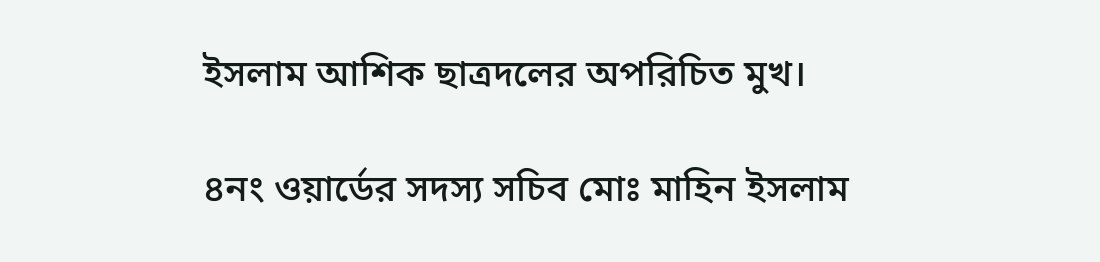ইসলাম আশিক ছাত্রদলের অপরিচিত মুখ।

৪নং ওয়ার্ডের সদস্য সচিব মোঃ মাহিন ইসলাম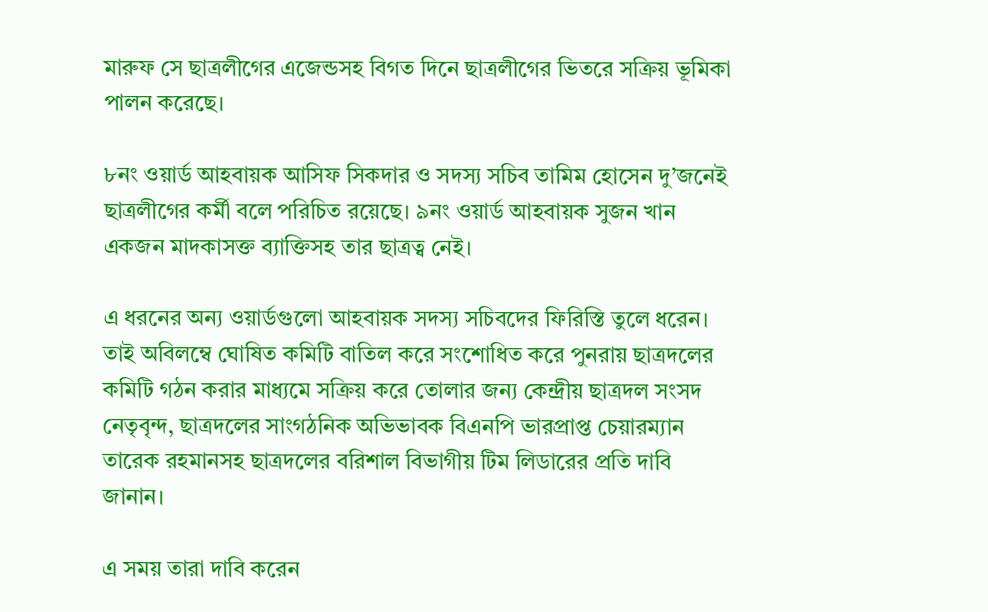মারুফ সে ছাত্রলীগের এজেন্ডসহ বিগত দিনে ছাত্রলীগের ভিতরে সক্রিয় ভূমিকা পালন করেছে।

৮নং ওয়ার্ড আহবায়ক আসিফ সিকদার ও সদস্য সচিব তামিম হোসেন দু’জনেই ছাত্রলীগের কর্মী বলে পরিচিত রয়েছে। ৯নং ওয়ার্ড আহবায়ক সুজন খান একজন মাদকাসক্ত ব্যাক্তিসহ তার ছাত্রত্ব নেই।

এ ধরনের অন্য ওয়ার্ডগুলো আহবায়ক সদস্য সচিবদের ফিরিস্তি তুলে ধরেন। তাই অবিলম্বে ঘোষিত কমিটি বাতিল করে সংশোধিত করে পুনরায় ছাত্রদলের কমিটি গঠন করার মাধ্যমে সক্রিয় করে তোলার জন্য কেন্দ্রীয় ছাত্রদল সংসদ নেতৃবৃন্দ, ছাত্রদলের সাংগঠনিক অভিভাবক বিএনপি ভারপ্রাপ্ত চেয়ারম্যান তারেক রহমানসহ ছাত্রদলের বরিশাল বিভাগীয় টিম লিডারের প্রতি দাবি জানান।

এ সময় তারা দাবি করেন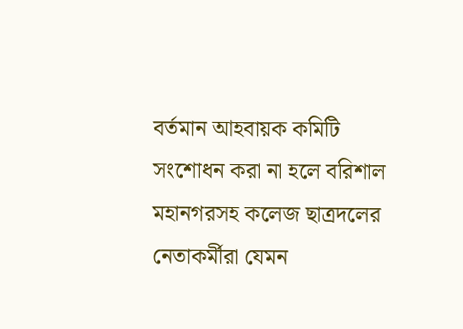বর্তমান আহবায়ক কমিটি সংশোধন করা না হলে বরিশাল মহানগরসহ কলেজ ছাত্রদলের নেতাকর্মীরা যেমন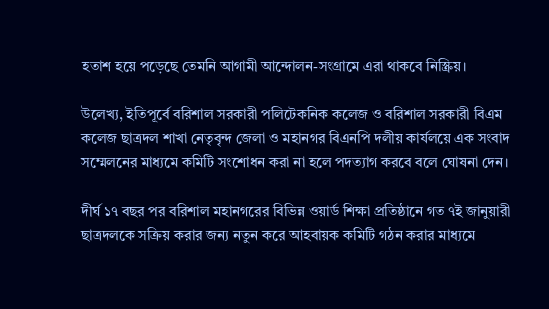হতাশ হয়ে পড়েছে তেমনি আগামী আন্দোলন-সংগ্রামে এরা থাকবে নিস্ক্রিয়।

উলেখ্য, ইতিপূর্বে বরিশাল সরকারী পলিটেকনিক কলেজ ও বরিশাল সরকারী বিএম কলেজ ছাত্রদল শাখা নেতৃবৃন্দ জেলা ও মহানগর বিএনপি দলীয় কার্যলয়ে এক সংবাদ সম্মেলনের মাধ্যমে কমিটি সংশোধন করা না হলে পদত্যাগ করবে বলে ঘোষনা দেন।

দীর্ঘ ১৭ বছর পর বরিশাল মহানগরের বিভিন্ন ওয়ার্ড শিক্ষা প্রতিষ্ঠানে গত ৭ই জানুয়ারী ছাত্রদলকে সক্রিয় করার জন্য নতুন করে আহবায়ক কমিটি গঠন করার মাধ্যমে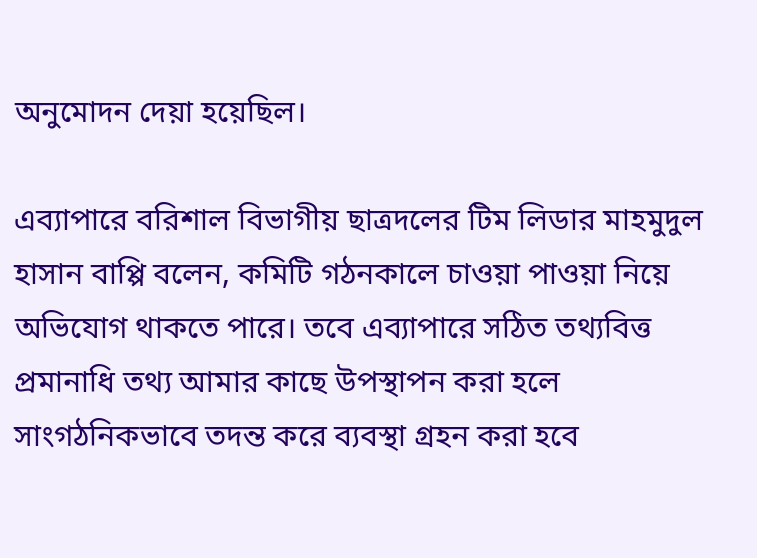অনুমোদন দেয়া হয়েছিল।

এব্যাপারে বরিশাল বিভাগীয় ছাত্রদলের টিম লিডার মাহমুদুল হাসান বাপ্পি বলেন, কমিটি গঠনকালে চাওয়া পাওয়া নিয়ে অভিযোগ থাকতে পারে। তবে এব্যাপারে সঠিত তথ্যবিত্ত প্রমানাধি তথ্য আমার কাছে উপস্থাপন করা হলে সাংগঠনিকভাবে তদন্ত করে ব্যবস্থা গ্রহন করা হবে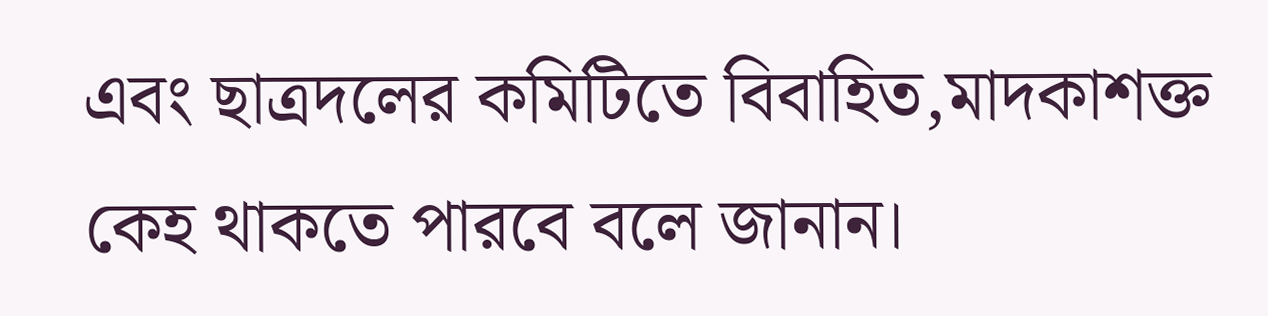এবং ছাত্রদলের কমিটিতে বিবাহিত,মাদকাশক্ত কেহ থাকতে পারবে বলে জানান।